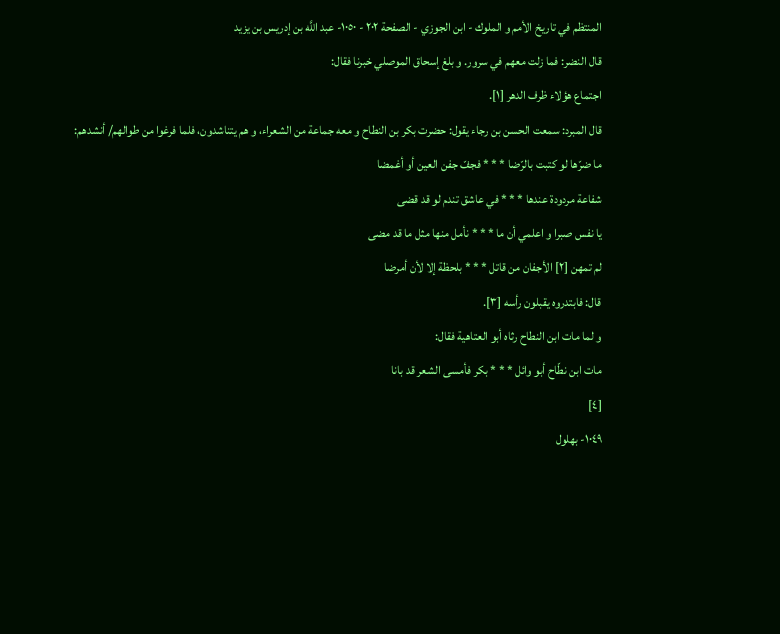المنتظم في تاريخ الأمم و الملوك - ابن الجوزي - الصفحة ٢٠٢ - ١٠٥٠- عبد اللَّه بن إدريس بن يزيد
قال النضر: فما زلت معهم في سرور. و بلغ إسحاق الموصلي خبرنا فقال:
اجتماع هؤلاء ظرف الدهر [١].
قال المبرد: سمعت الحسن بن رجاء يقول: حضرت بكر بن النطاح و معه جماعة من الشعراء، و هم يتناشدون، فلما فرغوا من طوالهم/ أنشدهم:
ما ضرّها لو كتبت بالرّضا * * * فجفّ جفن العين أو أغمضا
شفاعة مردودة عندها * * * في عاشق تندم لو قد قضى
يا نفس صبرا و اعلمي أن ما * * * نأمل منها مثل ما قد مضى
لم تمهن [٢] الأجفان من قاتل * * * بلحظة إلا لأن أمرضا
قال: فابتدروه يقبلون رأسه [٣].
و لما مات ابن النطاح رثاه أبو العتاهية فقال:
مات ابن نطّاح أبو وائل * * * بكر فأمسى الشعر قد بانا
[٤]
١٠٤٩- بهلول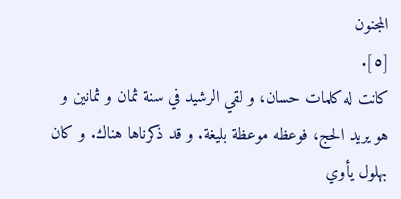المجنون
[٥].
كانت له كلمات حسان، و لقي الرشيد في سنة ثمان و ثمانين و هو يريد الحج، فوعظه موعظة بليغة. و قد ذكرناها هناك. و كان بهلول يأوي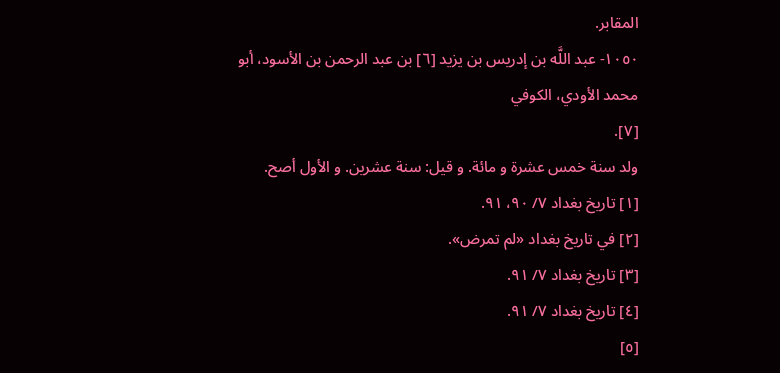المقابر.
١٠٥٠- عبد اللَّه بن إدريس بن يزيد [٦] بن عبد الرحمن بن الأسود، أبو محمد الأودي، الكوفي
[٧].
ولد سنة خمس عشرة و مائة. و قيل: سنة عشرين. و الأول أصح.
[١] تاريخ بغداد ٧/ ٩٠، ٩١.
[٢] في تاريخ بغداد «لم تمرض».
[٣] تاريخ بغداد ٧/ ٩١.
[٤] تاريخ بغداد ٧/ ٩١.
[٥]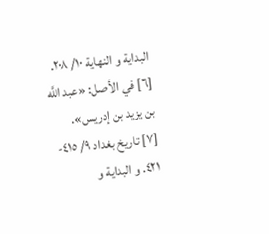البداية و النهاية ١٠/ ٢٠٨.
[٦] في الأصل: «عبد اللَّه بن يزيد بن إدريس».
[٧] تاريخ بغداد ٩/ ٤١٥- ٤٢١. و البداية و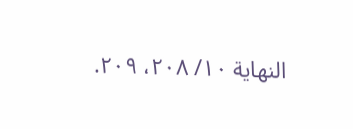النهاية ١٠/ ٢٠٨، ٢٠٩.